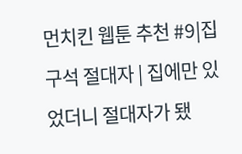먼치킨 웹툰 추천 #9|집구석 절대자 | 집에만 있었더니 절대자가 됐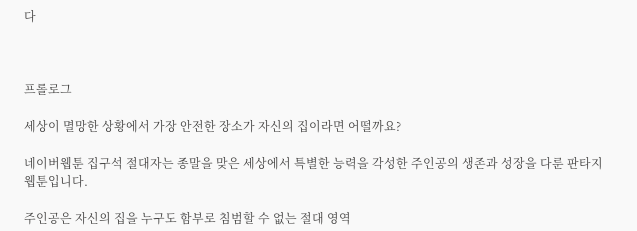다



프롤로그

세상이 멸망한 상황에서 가장 안전한 장소가 자신의 집이라면 어떨까요?

네이버웹툰 집구석 절대자는 종말을 맞은 세상에서 특별한 능력을 각성한 주인공의 생존과 성장을 다룬 판타지 웹툰입니다.

주인공은 자신의 집을 누구도 함부로 침범할 수 없는 절대 영역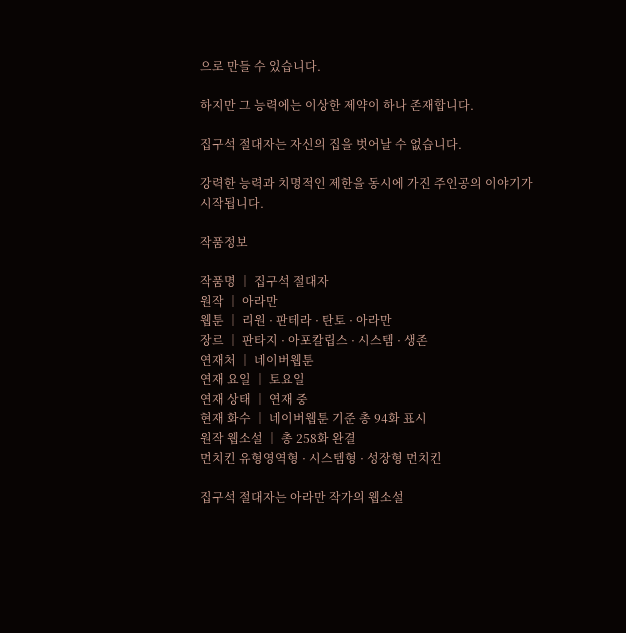으로 만들 수 있습니다.

하지만 그 능력에는 이상한 제약이 하나 존재합니다.

집구석 절대자는 자신의 집을 벗어날 수 없습니다.

강력한 능력과 치명적인 제한을 동시에 가진 주인공의 이야기가 시작됩니다.

작품정보

작품명 │ 집구석 절대자
원작 │ 아라만
웹툰 │ 리원 · 판테라 · 탄토 · 아라만
장르 │ 판타지 · 아포칼립스 · 시스템 · 생존
연재처 │ 네이버웹툰
연재 요일 │ 토요일
연재 상태 │ 연재 중
현재 화수 │ 네이버웹툰 기준 총 94화 표시
원작 웹소설 │ 총 258화 완결
먼치킨 유형영역형 · 시스템형 · 성장형 먼치킨

집구석 절대자는 아라만 작가의 웹소설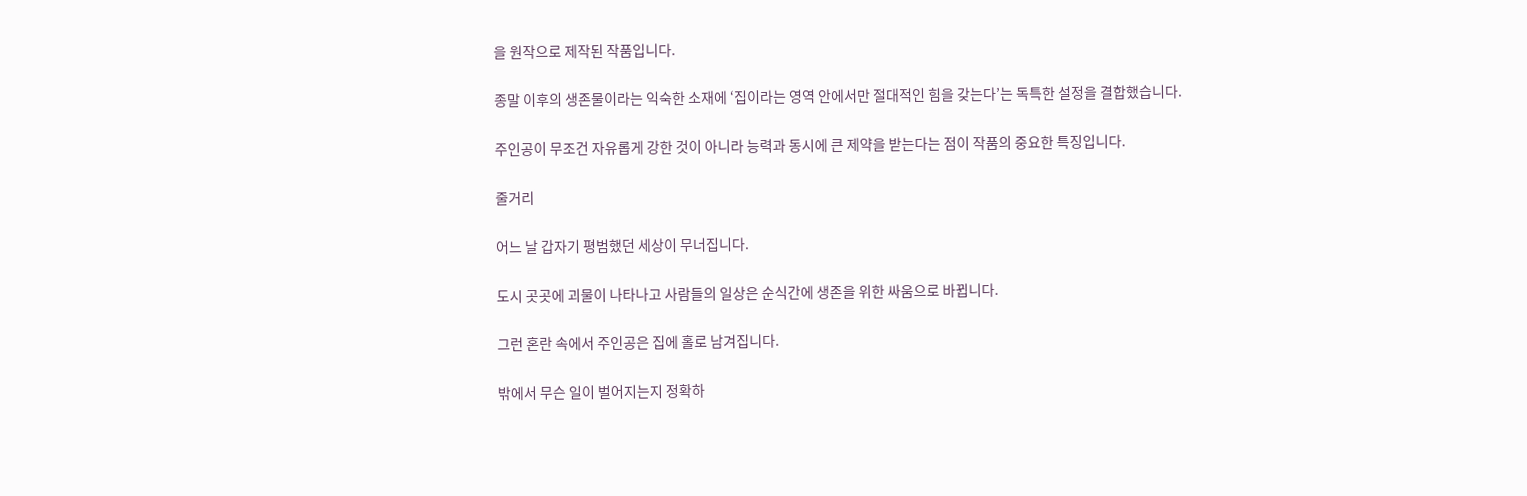을 원작으로 제작된 작품입니다.

종말 이후의 생존물이라는 익숙한 소재에 ‘집이라는 영역 안에서만 절대적인 힘을 갖는다’는 독특한 설정을 결합했습니다.

주인공이 무조건 자유롭게 강한 것이 아니라 능력과 동시에 큰 제약을 받는다는 점이 작품의 중요한 특징입니다.

줄거리

어느 날 갑자기 평범했던 세상이 무너집니다.

도시 곳곳에 괴물이 나타나고 사람들의 일상은 순식간에 생존을 위한 싸움으로 바뀝니다.

그런 혼란 속에서 주인공은 집에 홀로 남겨집니다.

밖에서 무슨 일이 벌어지는지 정확하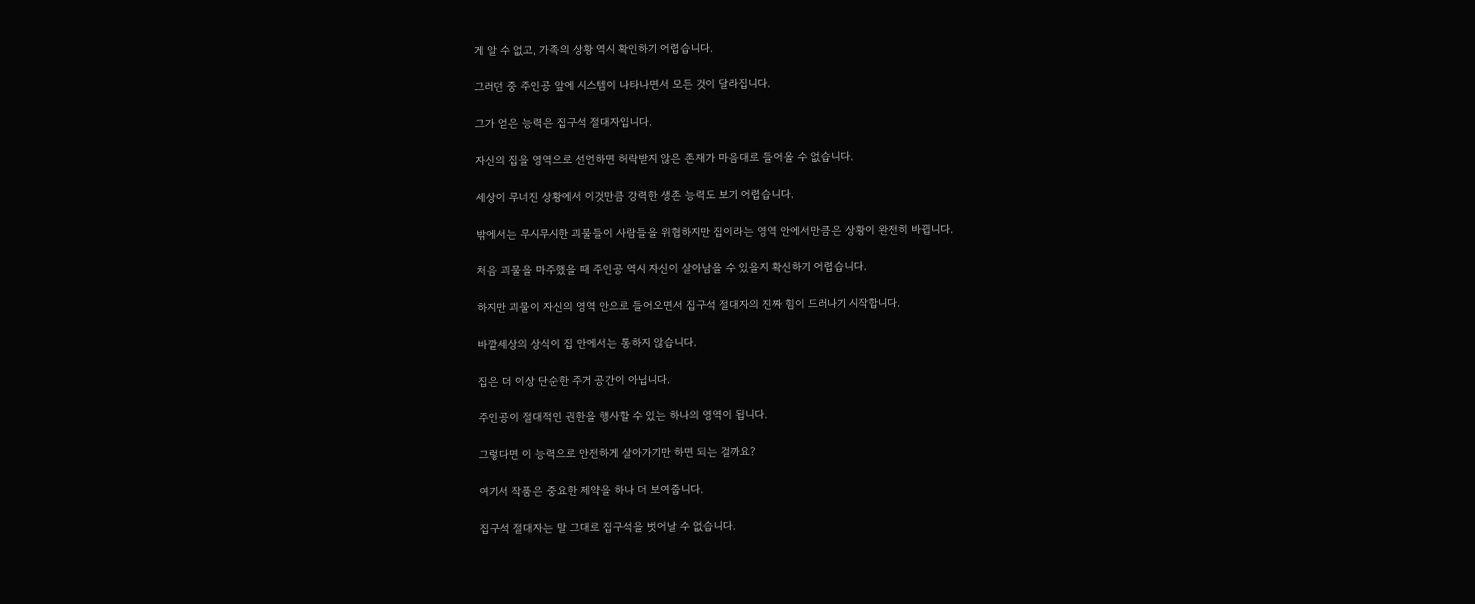게 알 수 없고, 가족의 상황 역시 확인하기 어렵습니다.

그러던 중 주인공 앞에 시스템이 나타나면서 모든 것이 달라집니다.

그가 얻은 능력은 집구석 절대자입니다.

자신의 집을 영역으로 선언하면 허락받지 않은 존재가 마음대로 들어올 수 없습니다.

세상이 무너진 상황에서 이것만큼 강력한 생존 능력도 보기 어렵습니다.

밖에서는 무시무시한 괴물들이 사람들을 위협하지만 집이라는 영역 안에서만큼은 상황이 완전히 바뀝니다.

처음 괴물을 마주했을 때 주인공 역시 자신이 살아남을 수 있을지 확신하기 어렵습니다.

하지만 괴물이 자신의 영역 안으로 들어오면서 집구석 절대자의 진짜 힘이 드러나기 시작합니다.

바깥세상의 상식이 집 안에서는 통하지 않습니다.

집은 더 이상 단순한 주거 공간이 아닙니다.

주인공이 절대적인 권한을 행사할 수 있는 하나의 영역이 됩니다.

그렇다면 이 능력으로 안전하게 살아가기만 하면 되는 걸까요?

여기서 작품은 중요한 제약을 하나 더 보여줍니다.

집구석 절대자는 말 그대로 집구석을 벗어날 수 없습니다.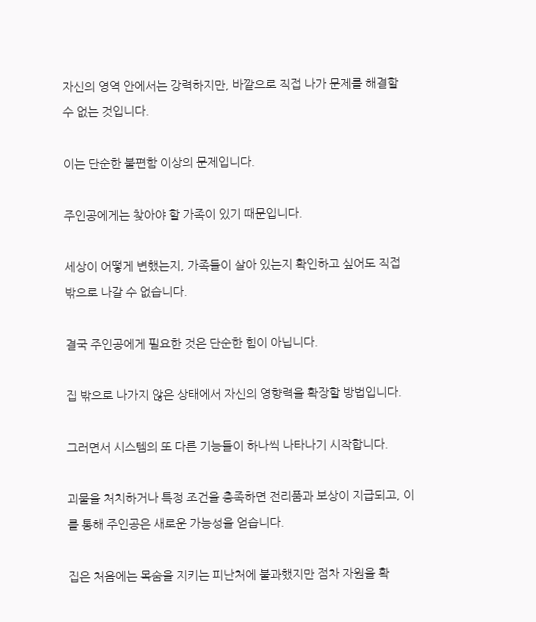자신의 영역 안에서는 강력하지만, 바깥으로 직접 나가 문제를 해결할 수 없는 것입니다.

이는 단순한 불편함 이상의 문제입니다.

주인공에게는 찾아야 할 가족이 있기 때문입니다.

세상이 어떻게 변했는지, 가족들이 살아 있는지 확인하고 싶어도 직접 밖으로 나갈 수 없습니다.

결국 주인공에게 필요한 것은 단순한 힘이 아닙니다.

집 밖으로 나가지 않은 상태에서 자신의 영향력을 확장할 방법입니다.

그러면서 시스템의 또 다른 기능들이 하나씩 나타나기 시작합니다.

괴물을 처치하거나 특정 조건을 충족하면 전리품과 보상이 지급되고, 이를 통해 주인공은 새로운 가능성을 얻습니다.

집은 처음에는 목숨을 지키는 피난처에 불과했지만 점차 자원을 확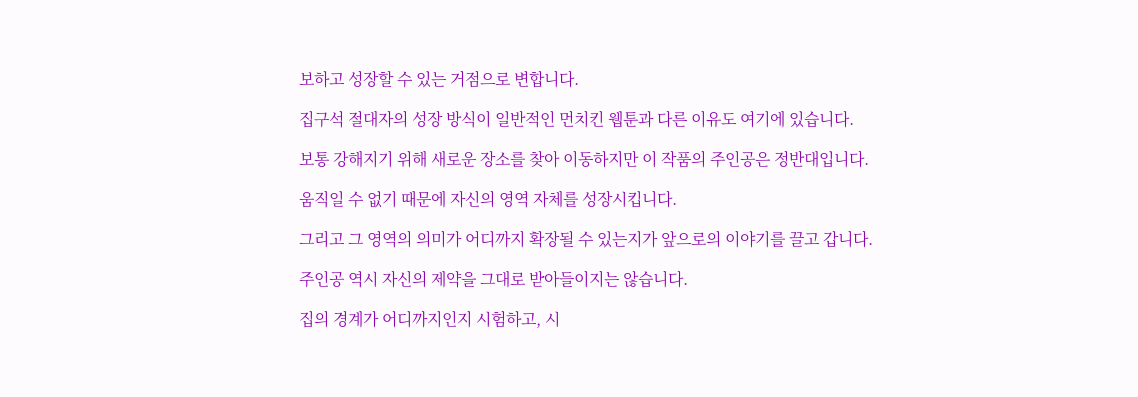보하고 성장할 수 있는 거점으로 변합니다.

집구석 절대자의 성장 방식이 일반적인 먼치킨 웹툰과 다른 이유도 여기에 있습니다.

보통 강해지기 위해 새로운 장소를 찾아 이동하지만 이 작품의 주인공은 정반대입니다.

움직일 수 없기 때문에 자신의 영역 자체를 성장시킵니다.

그리고 그 영역의 의미가 어디까지 확장될 수 있는지가 앞으로의 이야기를 끌고 갑니다.

주인공 역시 자신의 제약을 그대로 받아들이지는 않습니다.

집의 경계가 어디까지인지 시험하고, 시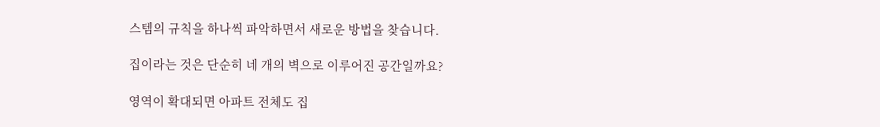스템의 규칙을 하나씩 파악하면서 새로운 방법을 찾습니다.

집이라는 것은 단순히 네 개의 벽으로 이루어진 공간일까요?

영역이 확대되면 아파트 전체도 집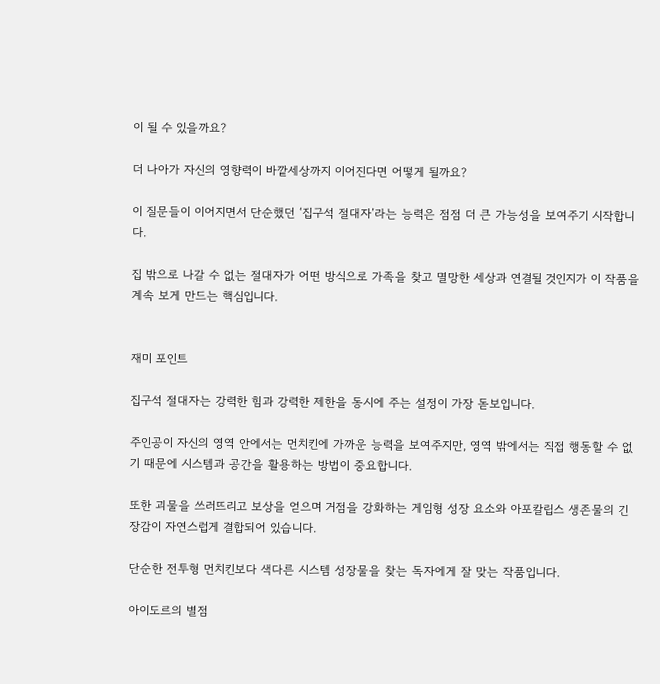이 될 수 있을까요?

더 나아가 자신의 영향력이 바깥세상까지 이어진다면 어떻게 될까요?

이 질문들이 이어지면서 단순했던 ‘집구석 절대자’라는 능력은 점점 더 큰 가능성을 보여주기 시작합니다.

집 밖으로 나갈 수 없는 절대자가 어떤 방식으로 가족을 찾고 멸망한 세상과 연결될 것인지가 이 작품을 계속 보게 만드는 핵심입니다.


재미 포인트

집구석 절대자는 강력한 힘과 강력한 제한을 동시에 주는 설정이 가장 돋보입니다.

주인공이 자신의 영역 안에서는 먼치킨에 가까운 능력을 보여주지만, 영역 밖에서는 직접 행동할 수 없기 때문에 시스템과 공간을 활용하는 방법이 중요합니다.

또한 괴물을 쓰러뜨리고 보상을 얻으며 거점을 강화하는 게임형 성장 요소와 아포칼립스 생존물의 긴장감이 자연스럽게 결합되어 있습니다.

단순한 전투형 먼치킨보다 색다른 시스템 성장물을 찾는 독자에게 잘 맞는 작품입니다.

아이도르의 별점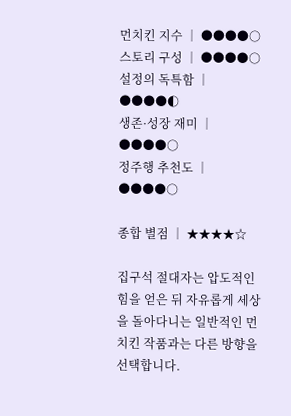먼치킨 지수 │ ●●●●○
스토리 구성 │ ●●●●○
설정의 독특함 │ ●●●●◐
생존·성장 재미 │ ●●●●○
정주행 추천도 │ ●●●●○

종합 별점 │ ★★★★☆

집구석 절대자는 압도적인 힘을 얻은 뒤 자유롭게 세상을 돌아다니는 일반적인 먼치킨 작품과는 다른 방향을 선택합니다.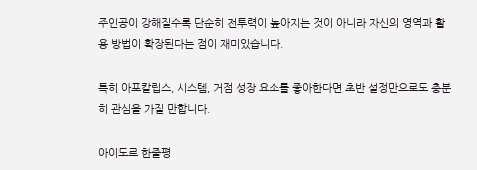주인공이 강해질수록 단순히 전투력이 높아지는 것이 아니라 자신의 영역과 활용 방법이 확장된다는 점이 재미있습니다.

특히 아포칼립스, 시스템, 거점 성장 요소를 좋아한다면 초반 설정만으로도 충분히 관심을 가질 만합니다.

아이도르 한줄평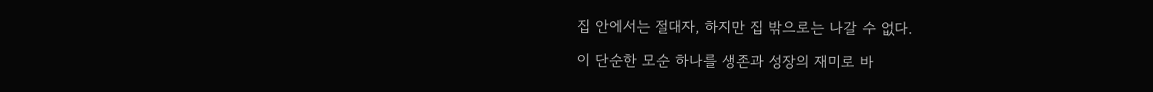집 안에서는 절대자, 하지만 집 밖으로는 나갈 수 없다.

이 단순한 모순 하나를 생존과 성장의 재미로 바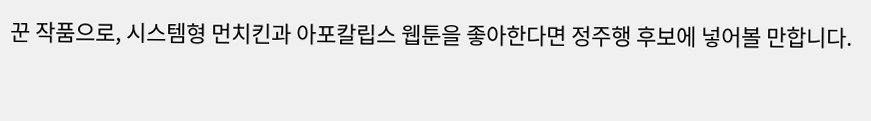꾼 작품으로, 시스템형 먼치킨과 아포칼립스 웹툰을 좋아한다면 정주행 후보에 넣어볼 만합니다.